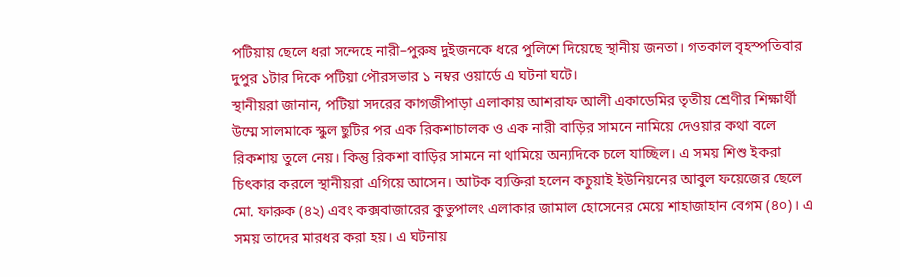পটিয়ায় ছেলে ধরা সন্দেহে নারী–পুরুষ দুইজনকে ধরে পুলিশে দিয়েছে স্থানীয় জনতা। গতকাল বৃহস্পতিবার দুপুর ১টার দিকে পটিয়া পৌরসভার ১ নম্বর ওয়ার্ডে এ ঘটনা ঘটে।
স্থানীয়রা জানান, পটিয়া সদরের কাগজীপাড়া এলাকায় আশরাফ আলী একাডেমির তৃতীয় শ্রেণীর শিক্ষার্থী উম্মে সালমাকে স্কুল ছুটির পর এক রিকশাচালক ও এক নারী বাড়ির সামনে নামিয়ে দেওয়ার কথা বলে রিকশায় তুলে নেয়। কিন্তু রিকশা বাড়ির সামনে না থামিয়ে অন্যদিকে চলে যাচ্ছিল। এ সময় শিশু ইকরা চিৎকার করলে স্থানীয়রা এগিয়ে আসেন। আটক ব্যক্তিরা হলেন কচুয়াই ইউনিয়নের আবুল ফয়েজের ছেলে মো. ফারুক (৪২) এবং কক্সবাজারের কুতুপালং এলাকার জামাল হোসেনের মেয়ে শাহাজাহান বেগম (৪০)। এ সময় তাদের মারধর করা হয়। এ ঘটনায়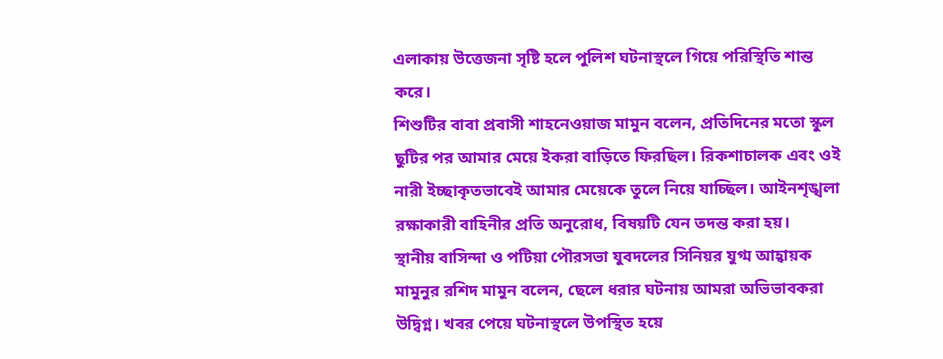এলাকায় উত্তেজনা সৃষ্টি হলে পুলিশ ঘটনাস্থলে গিয়ে পরিস্থিতি শান্ত করে।
শিশুটির বাবা প্রবাসী শাহনেওয়াজ মামুন বলেন, প্রতিদিনের মতো স্কুল ছুটির পর আমার মেয়ে ইকরা বাড়িতে ফিরছিল। রিকশাচালক এবং ওই নারী ইচ্ছাকৃতভাবেই আমার মেয়েকে তুলে নিয়ে যাচ্ছিল। আইনশৃঙ্খলা রক্ষাকারী বাহিনীর প্রতি অনুরোধ, বিষয়টি যেন তদন্ত করা হয়।
স্থানীয় বাসিন্দা ও পটিয়া পৌরসভা যুবদলের সিনিয়র যুগ্ম আহ্বায়ক মামুনুর রশিদ মামুন বলেন, ছেলে ধরার ঘটনায় আমরা অভিভাবকরা উদ্বিগ্ন। খবর পেয়ে ঘটনাস্থলে উপস্থিত হয়ে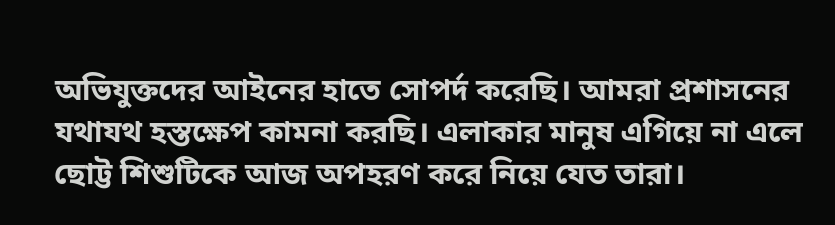অভিযুক্তদের আইনের হাতে সোপর্দ করেছি। আমরা প্রশাসনের যথাযথ হস্তক্ষেপ কামনা করছি। এলাকার মানুষ এগিয়ে না এলে ছোট্ট শিশুটিকে আজ অপহরণ করে নিয়ে যেত তারা।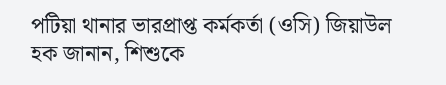পটিয়া থানার ভারপ্রাপ্ত কর্মকর্তা (ওসি) জিয়াউল হক জানান, শিশুকে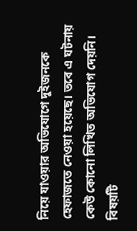নিয়ে যাওয়ার অভিযোগে দুইজনকে হেফাজতে নেওয়া হয়েছে। তবে এ ঘটনায় কেউ কোনো লিখিত অভিযোগ দেয়নি। বিষয়টি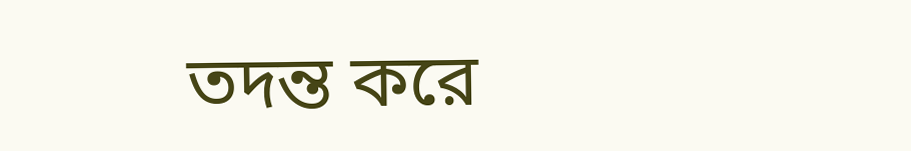তদন্ত করে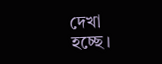দেখা হচ্ছে।